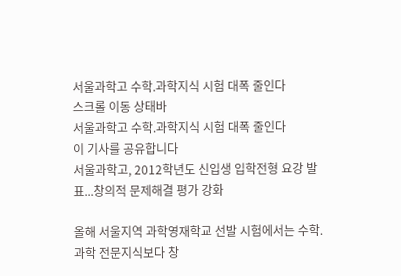서울과학고 수학.과학지식 시험 대폭 줄인다
스크롤 이동 상태바
서울과학고 수학.과학지식 시험 대폭 줄인다
이 기사를 공유합니다
서울과학고, 2012학년도 신입생 입학전형 요강 발표...창의적 문제해결 평가 강화

올해 서울지역 과학영재학교 선발 시험에서는 수학.과학 전문지식보다 창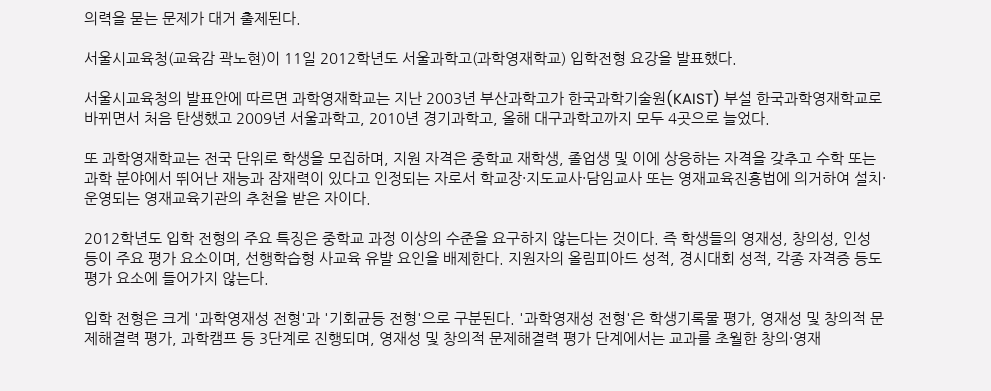의력을 묻는 문제가 대거 출제된다.

서울시교육청(교육감 곽노현)이 11일 2012학년도 서울과학고(과학영재학교) 입학전형 요강을 발표했다.

서울시교육청의 발표안에 따르면 과학영재학교는 지난 2003년 부산과학고가 한국과학기술원(KAIST) 부설 한국과학영재학교로 바뀌면서 처음 탄생했고 2009년 서울과학고, 2010년 경기과학고, 올해 대구과학고까지 모두 4곳으로 늘었다.

또 과학영재학교는 전국 단위로 학생을 모집하며, 지원 자격은 중학교 재학생, 졸업생 및 이에 상응하는 자격을 갖추고 수학 또는 과학 분야에서 뛰어난 재능과 잠재력이 있다고 인정되는 자로서 학교장·지도교사·담임교사 또는 영재교육진흥법에 의거하여 설치·운영되는 영재교육기관의 추천을 받은 자이다.

2012학년도 입학 전형의 주요 특징은 중학교 과정 이상의 수준을 요구하지 않는다는 것이다. 즉 학생들의 영재성, 창의성, 인성 등이 주요 평가 요소이며, 선행학습형 사교육 유발 요인을 배제한다. 지원자의 올림피아드 성적, 경시대회 성적, 각종 자격증 등도 평가 요소에 들어가지 않는다.

입학 전형은 크게 '과학영재성 전형'과 '기회균등 전형'으로 구분된다. '과학영재성 전형'은 학생기록물 평가, 영재성 및 창의적 문제해결력 평가, 과학캠프 등 3단계로 진행되며, 영재성 및 창의적 문제해결력 평가 단계에서는 교과를 초월한 창의·영재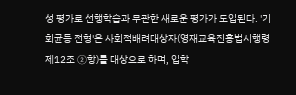성 평가로 선행학습과 무관한 새로운 평가가 도입된다. '기회균등 전형'은 사회적배려대상자(영재교육진흥법시행령 제12조 ②항)를 대상으로 하며, 입학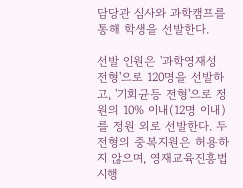담당관 심사와 과학캠프를 통해 학생을 선발한다.

선발 인원은 '과학영재성 전형'으로 120명을 선발하고, '기회균등 전형'으로 정원의 10% 이내(12명 이내)를 정원 외로 선발한다. 두 전형의 중복지원은 허용하지 않으며, 영재교육진흥법시행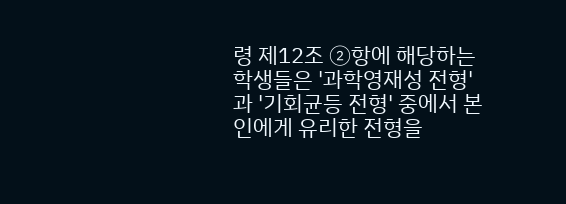령 제12조 ②항에 해당하는 학생들은 '과학영재성 전형'과 '기회균등 전형' 중에서 본인에게 유리한 전형을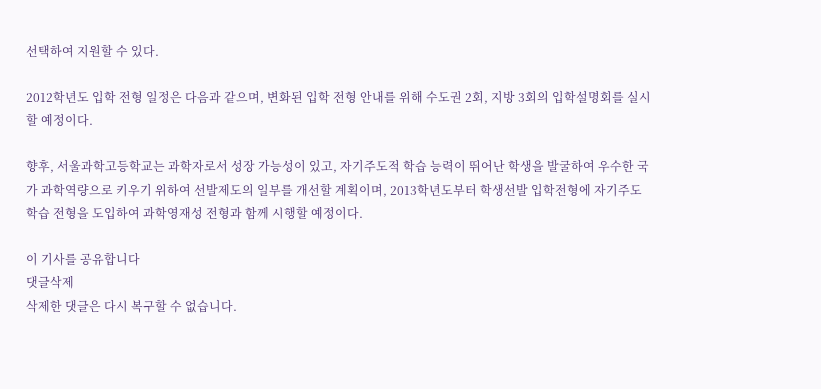선택하여 지원할 수 있다.

2012학년도 입학 전형 일정은 다음과 같으며, 변화된 입학 전형 안내를 위해 수도권 2회, 지방 3회의 입학설명회를 실시할 예정이다.

향후, 서울과학고등학교는 과학자로서 성장 가능성이 있고, 자기주도적 학습 능력이 뛰어난 학생을 발굴하여 우수한 국가 과학역량으로 키우기 위하여 선발제도의 일부를 개선할 계획이며, 2013학년도부터 학생선발 입학전형에 자기주도학습 전형을 도입하여 과학영재성 전형과 함께 시행할 예정이다.

이 기사를 공유합니다
댓글삭제
삭제한 댓글은 다시 복구할 수 없습니다.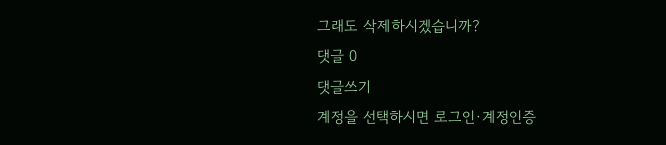그래도 삭제하시겠습니까?
댓글 0
댓글쓰기
계정을 선택하시면 로그인·계정인증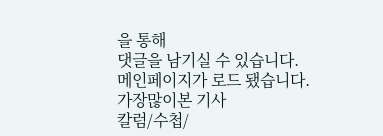을 통해
댓글을 남기실 수 있습니다.
메인페이지가 로드 됐습니다.
가장많이본 기사
칼럼/수첩/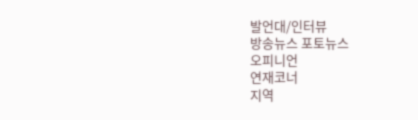발언대/인터뷰
방송뉴스 포토뉴스
오피니언
연재코너
지역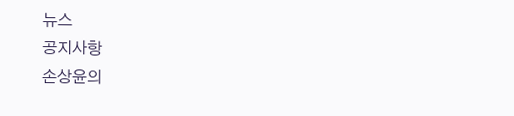뉴스
공지사항
손상윤의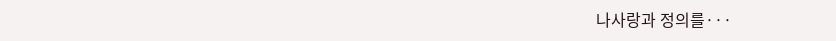나사랑과 정의를···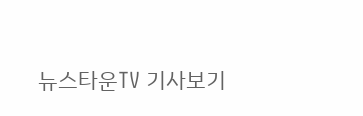뉴스타운TV 기사보기